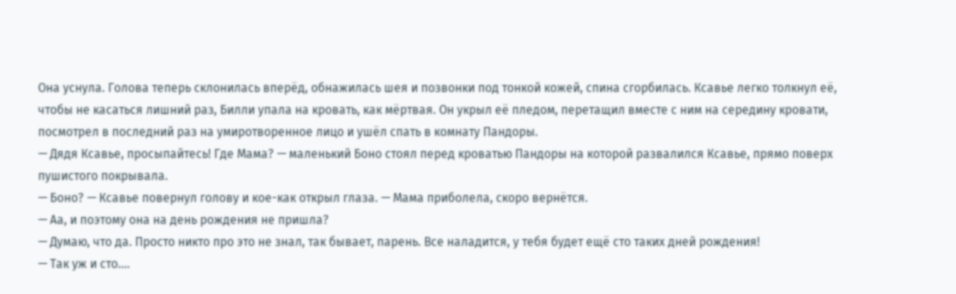Она уснула. Голова теперь склонилась вперёд, обнажилась шея и позвонки под тонкой кожей, спина сгорбилась. Ксавье легко толкнул её, чтобы не касаться лишний раз, Билли упала на кровать, как мёртвая. Он укрыл её пледом, перетащил вместе с ним на середину кровати, посмотрел в последний раз на умиротворенное лицо и ушёл спать в комнату Пандоры.
— Дядя Ксавье, просыпайтесь! Где Мама? — маленький Боно стоял перед кроватью Пандоры на которой развалился Ксавье, прямо поверх пушистого покрывала.
— Боно? — Ксавье повернул голову и кое-как открыл глаза. — Мама приболела, скоро вернётся.
— Аа, и поэтому она на день рождения не пришла?
— Думаю, что да. Просто никто про это не знал, так бывает, парень. Все наладится, у тебя будет ещё сто таких дней рождения!
— Так уж и сто….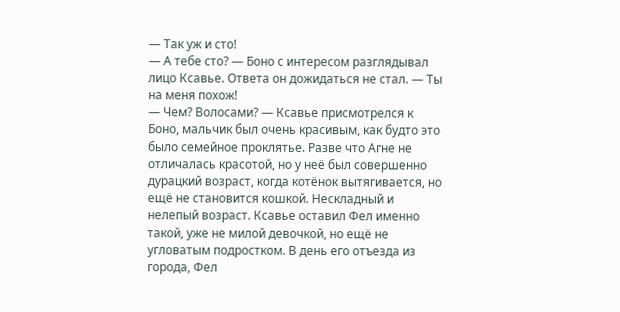— Так уж и сто!
— А тебе сто? — Боно с интересом разглядывал лицо Ксавье. Ответа он дожидаться не стал. — Ты на меня похож!
— Чем? Волосами? — Ксавье присмотрелся к Боно, мальчик был очень красивым, как будто это было семейное проклятье. Разве что Агне не отличалась красотой, но у неё был совершенно дурацкий возраст, когда котёнок вытягивается, но ещё не становится кошкой. Нескладный и нелепый возраст. Ксавье оставил Фел именно такой, уже не милой девочкой, но ещё не угловатым подростком. В день его отъезда из города, Фел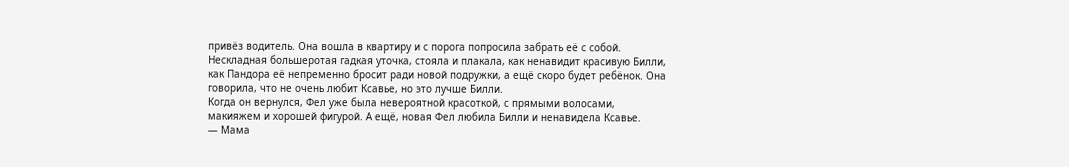привёз водитель. Она вошла в квартиру и с порога попросила забрать её с собой. Нескладная большеротая гадкая уточка, стояла и плакала, как ненавидит красивую Билли, как Пандора её непременно бросит ради новой подружки, а ещё скоро будет ребёнок. Она говорила, что не очень любит Ксавье, но это лучше Билли.
Когда он вернулся, Фел уже была невероятной красоткой, с прямыми волосами, макияжем и хорошей фигурой. А ещё, новая Фел любила Билли и ненавидела Ксавье.
— Мама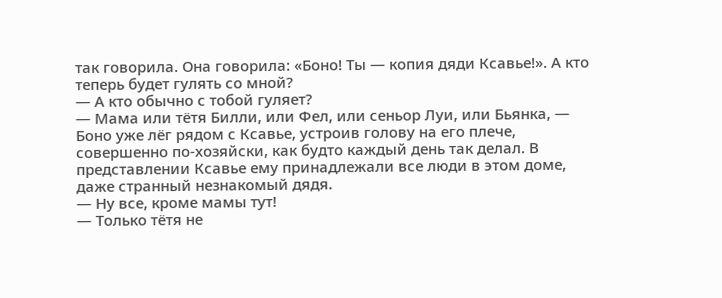так говорила. Она говорила: «Боно! Ты — копия дяди Ксавье!». А кто теперь будет гулять со мной?
— А кто обычно с тобой гуляет?
— Мама или тётя Билли, или Фел, или сеньор Луи, или Бьянка, — Боно уже лёг рядом с Ксавье, устроив голову на его плече, совершенно по-хозяйски, как будто каждый день так делал. В представлении Ксавье ему принадлежали все люди в этом доме, даже странный незнакомый дядя.
— Ну все, кроме мамы тут!
— Только тётя не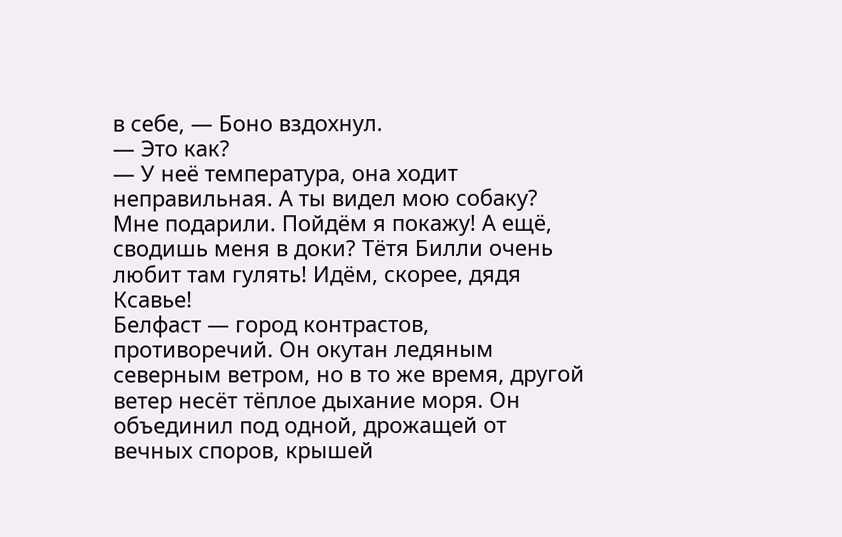в себе, — Боно вздохнул.
— Это как?
— У неё температура, она ходит неправильная. А ты видел мою собаку? Мне подарили. Пойдём я покажу! А ещё, сводишь меня в доки? Тётя Билли очень любит там гулять! Идём, скорее, дядя Ксавье!
Белфаст — город контрастов, противоречий. Он окутан ледяным северным ветром, но в то же время, другой ветер несёт тёплое дыхание моря. Он объединил под одной, дрожащей от вечных споров, крышей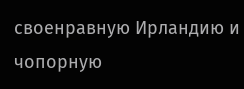своенравную Ирландию и чопорную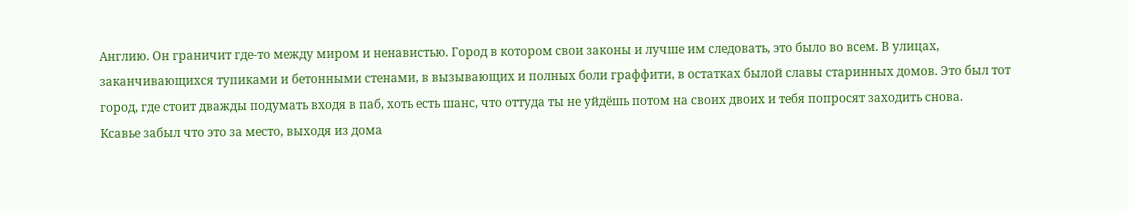Англию. Он граничит где-то между миром и ненавистью. Город в котором свои законы и лучше им следовать, это было во всем. В улицах, заканчивающихся тупиками и бетонными стенами, в вызывающих и полных боли граффити, в остатках былой славы старинных домов. Это был тот город, где стоит дважды подумать входя в паб, хоть есть шанс, что оттуда ты не уйдёшь потом на своих двоих и тебя попросят заходить снова.
Ксавье забыл что это за место, выходя из дома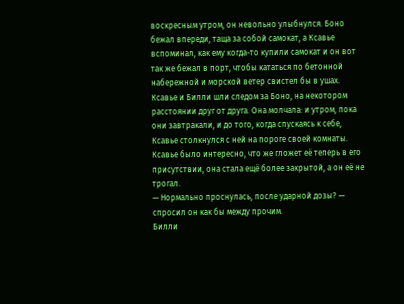воскресным утром, он невольно улыбнулся. Боно бежал впереди, таща за собой самокат, а Ксавье вспоминал, как ему когда-то купили самокат и он вот так же бежал в порт, чтобы кататься по бетонной набережной и морской ветер свистел бы в ушах.
Ксавье и Билли шли следом за Боно, на некотором расстоянии друг от друга. Она молчала: и утром, пока они завтракали, и до того, когда спускаясь к себе, Ксавье столкнулся с ней на пороге своей комнаты.
Ксавье было интересно, что же гложет её теперь в его присутствии, она стала ещё более закрытой, а он её не трогал.
— Нормально проснулась, после ударной дозы? — спросил он как бы между прочим.
Билли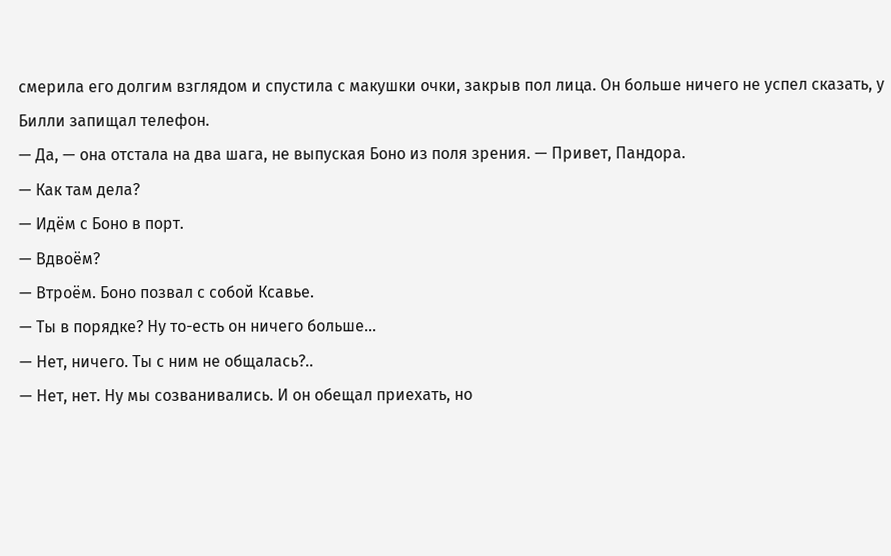смерила его долгим взглядом и спустила с макушки очки, закрыв пол лица. Он больше ничего не успел сказать, у Билли запищал телефон.
— Да, — она отстала на два шага, не выпуская Боно из поля зрения. — Привет, Пандора.
— Как там дела?
— Идём с Боно в порт.
— Вдвоём?
— Втроём. Боно позвал с собой Ксавье.
— Ты в порядке? Ну то-есть он ничего больше…
— Нет, ничего. Ты с ним не общалась?..
— Нет, нет. Ну мы созванивались. И он обещал приехать, но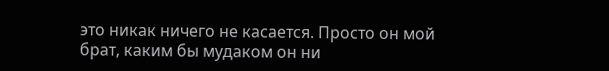это никак ничего не касается. Просто он мой брат, каким бы мудаком он ни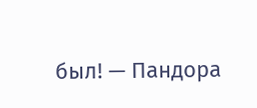был! — Пандора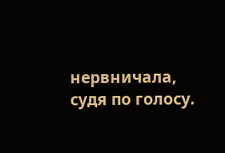нервничала, судя по голосу.